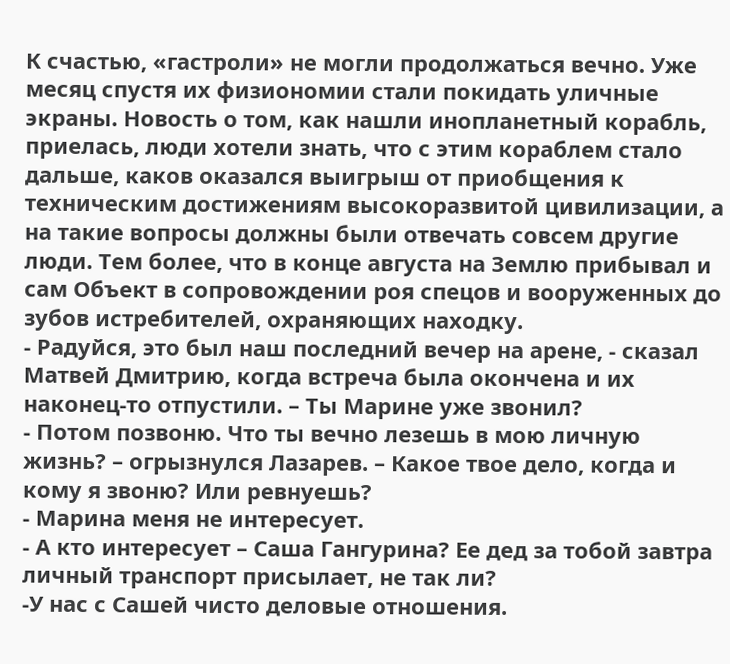К счастью, «гастроли» не могли продолжаться вечно. Уже месяц спустя их физиономии стали покидать уличные экраны. Новость о том, как нашли инопланетный корабль, приелась, люди хотели знать, что с этим кораблем стало дальше, каков оказался выигрыш от приобщения к техническим достижениям высокоразвитой цивилизации, а на такие вопросы должны были отвечать совсем другие люди. Тем более, что в конце августа на Землю прибывал и сам Объект в сопровождении роя спецов и вооруженных до зубов истребителей, охраняющих находку.
- Радуйся, это был наш последний вечер на арене, - сказал Матвей Дмитрию, когда встреча была окончена и их наконец-то отпустили. – Ты Марине уже звонил?
- Потом позвоню. Что ты вечно лезешь в мою личную жизнь? – огрызнулся Лазарев. – Какое твое дело, когда и кому я звоню? Или ревнуешь?
- Марина меня не интересует.
- А кто интересует – Саша Гангурина? Ее дед за тобой завтра личный транспорт присылает, не так ли?
-У нас с Сашей чисто деловые отношения.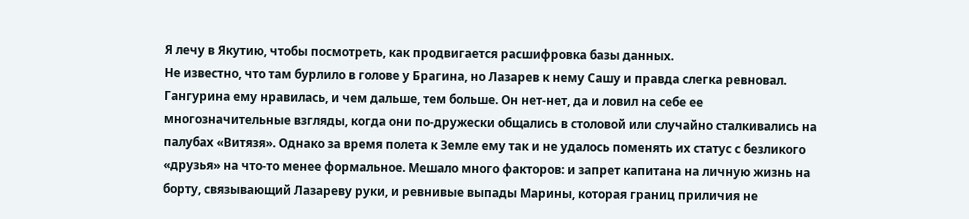Я лечу в Якутию, чтобы посмотреть, как продвигается расшифровка базы данных.
Не известно, что там бурлило в голове у Брагина, но Лазарев к нему Сашу и правда слегка ревновал. Гангурина ему нравилась, и чем дальше, тем больше. Он нет-нет, да и ловил на себе ее многозначительные взгляды, когда они по-дружески общались в столовой или случайно сталкивались на палубах «Витязя». Однако за время полета к Земле ему так и не удалось поменять их статус с безликого «друзья» на что-то менее формальное. Мешало много факторов: и запрет капитана на личную жизнь на борту, связывающий Лазареву руки, и ревнивые выпады Марины, которая границ приличия не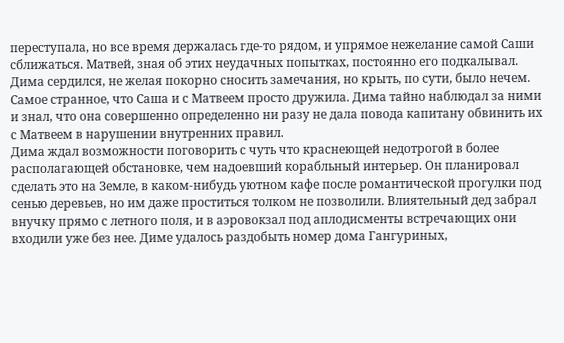переступала, но все время держалась где-то рядом, и упрямое нежелание самой Саши сближаться. Матвей, зная об этих неудачных попытках, постоянно его подкалывал. Дима сердился, не желая покорно сносить замечания, но крыть, по сути, было нечем.
Самое странное, что Саша и с Матвеем просто дружила. Дима тайно наблюдал за ними и знал, что она совершенно определенно ни разу не дала повода капитану обвинить их с Матвеем в нарушении внутренних правил.
Дима ждал возможности поговорить с чуть что краснеющей недотрогой в более располагающей обстановке, чем надоевший корабльный интерьер. Он планировал сделать это на Земле, в каком-нибудь уютном кафе после романтической прогулки под сенью деревьев, но им даже проститься толком не позволили. Влиятельный дед забрал внучку прямо с летного поля, и в аэровокзал под аплодисменты встречающих они входили уже без нее. Диме удалось раздобыть номер дома Гангуриных,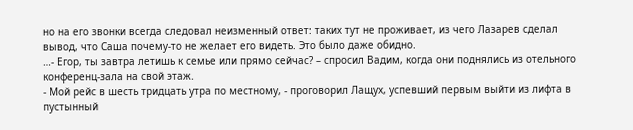но на его звонки всегда следовал неизменный ответ: таких тут не проживает, из чего Лазарев сделал вывод, что Саша почему-то не желает его видеть. Это было даже обидно.
…- Егор, ты завтра летишь к семье или прямо сейчас? – спросил Вадим, когда они поднялись из отельного конференц-зала на свой этаж.
- Мой рейс в шесть тридцать утра по местному, - проговорил Лащух, успевший первым выйти из лифта в пустынный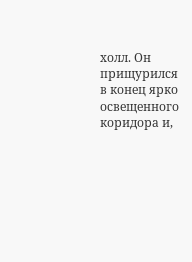холл. Он прищурился в конец ярко освещенного коридора и,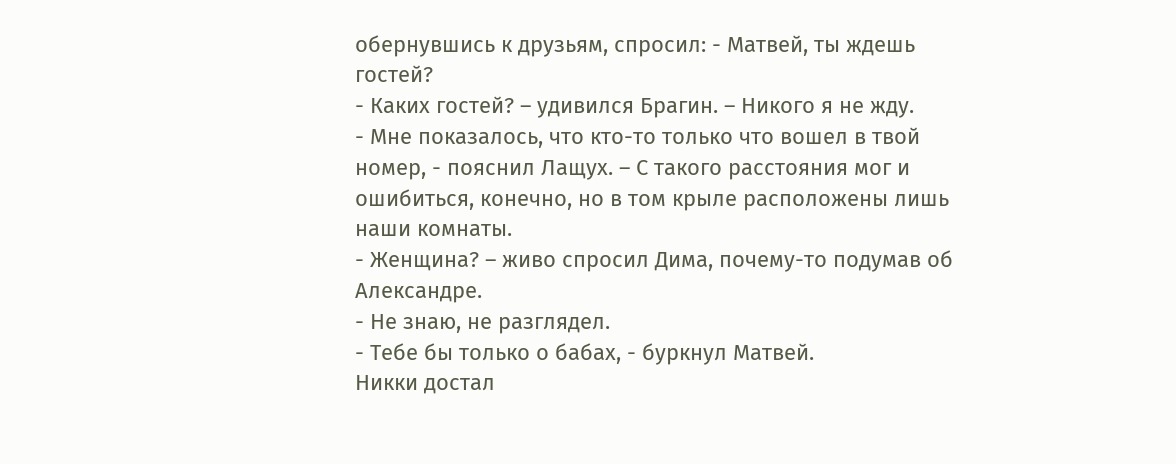обернувшись к друзьям, спросил: - Матвей, ты ждешь гостей?
- Каких гостей? – удивился Брагин. – Никого я не жду.
- Мне показалось, что кто-то только что вошел в твой номер, - пояснил Лащух. – С такого расстояния мог и ошибиться, конечно, но в том крыле расположены лишь наши комнаты.
- Женщина? – живо спросил Дима, почему-то подумав об Александре.
- Не знаю, не разглядел.
- Тебе бы только о бабах, - буркнул Матвей.
Никки достал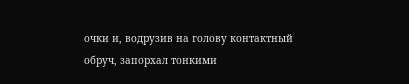очки и, водрузив на голову контактный обруч, запорхал тонкими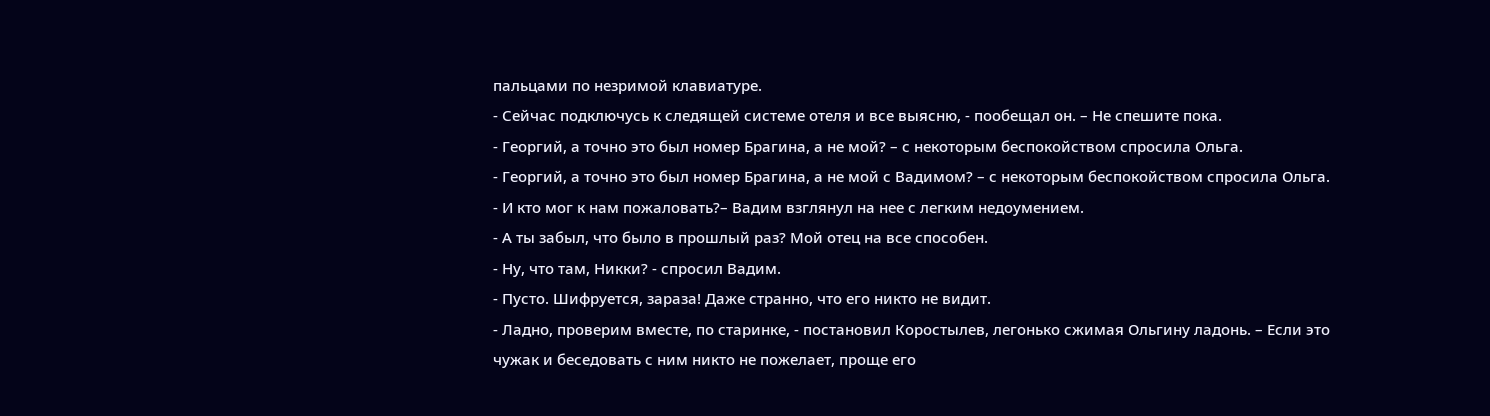пальцами по незримой клавиатуре.
- Сейчас подключусь к следящей системе отеля и все выясню, - пообещал он. – Не спешите пока.
- Георгий, а точно это был номер Брагина, а не мой? – с некоторым беспокойством спросила Ольга.
- Георгий, а точно это был номер Брагина, а не мой с Вадимом? – с некоторым беспокойством спросила Ольга.
- И кто мог к нам пожаловать?– Вадим взглянул на нее с легким недоумением.
- А ты забыл, что было в прошлый раз? Мой отец на все способен.
- Ну, что там, Никки? - спросил Вадим.
- Пусто. Шифруется, зараза! Даже странно, что его никто не видит.
- Ладно, проверим вместе, по старинке, - постановил Коростылев, легонько сжимая Ольгину ладонь. – Если это чужак и беседовать с ним никто не пожелает, проще его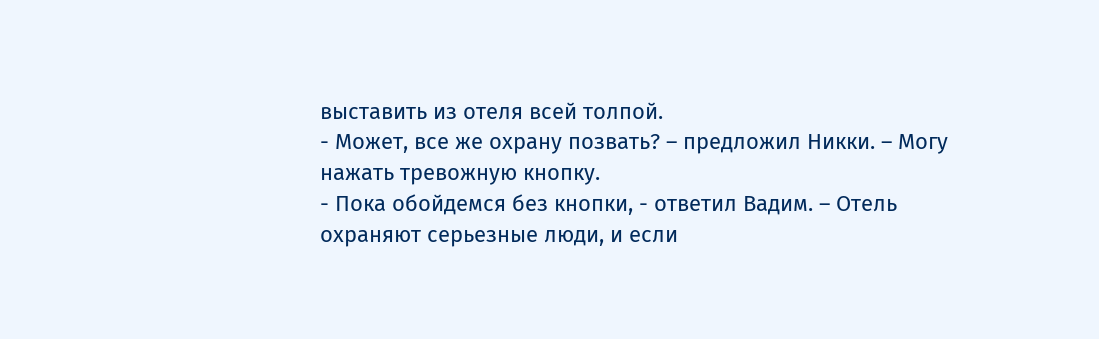выставить из отеля всей толпой.
- Может, все же охрану позвать? – предложил Никки. – Могу нажать тревожную кнопку.
- Пока обойдемся без кнопки, - ответил Вадим. – Отель охраняют серьезные люди, и если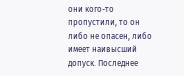они кого-то пропустили, то он либо не опасен, либо имеет наивысший допуск. Последнее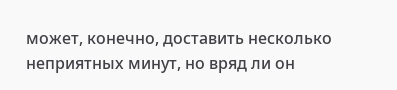может, конечно, доставить несколько неприятных минут, но вряд ли он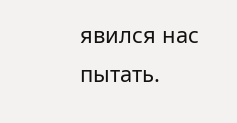явился нас пытать.